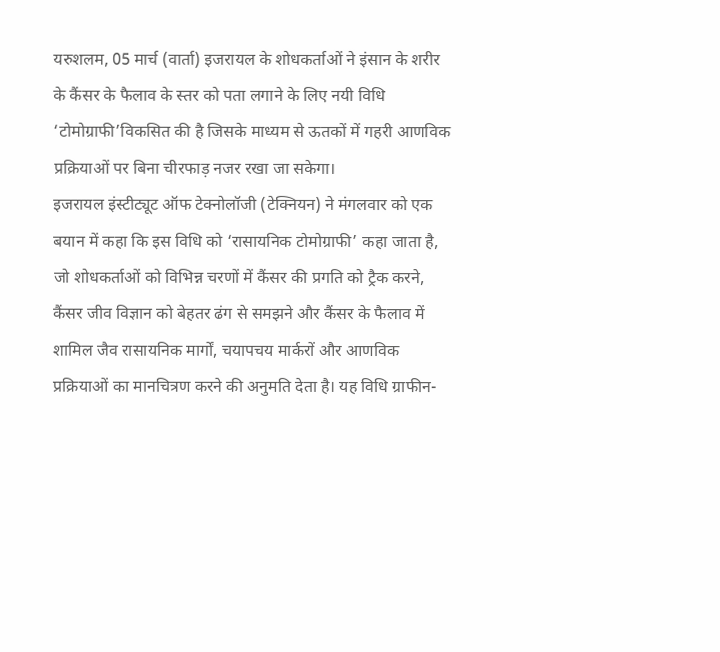यरुशलम, 05 मार्च (वार्ता) इजरायल के शोधकर्ताओं ने इंसान के शरीर के कैंसर के फैलाव के स्तर को पता लगाने के लिए नयी विधि ‘टोमोग्राफी’विकसित की है जिसके माध्यम से ऊतकों में गहरी आणविक प्रक्रियाओं पर बिना चीरफाड़ नजर रखा जा सकेगा।
इजरायल इंस्टीट्यूट ऑफ टेक्नोलॉजी (टेक्नियन) ने मंगलवार को एक बयान में कहा कि इस विधि को ‘रासायनिक टोमोग्राफी’ कहा जाता है, जो शोधकर्ताओं को विभिन्न चरणों में कैंसर की प्रगति को ट्रैक करने, कैंसर जीव विज्ञान को बेहतर ढंग से समझने और कैंसर के फैलाव में शामिल जैव रासायनिक मार्गों, चयापचय मार्करों और आणविक प्रक्रियाओं का मानचित्रण करने की अनुमति देता है। यह विधि ग्राफीन-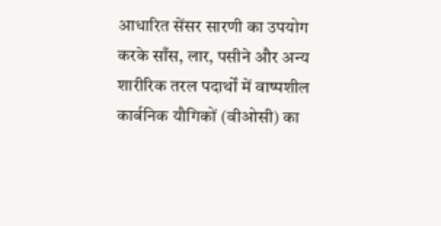आधारित सेंसर सारणी का उपयोग करके साँस, लार, पसीने और अन्य शारीरिक तरल पदार्थों में वाष्पशील कार्बनिक यौगिकों (वीओसी) का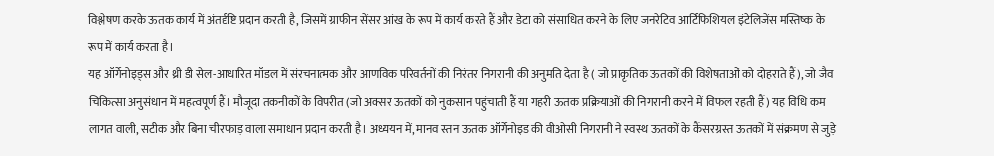विश्लेषण करके ऊतक कार्य में अंतर्दृष्टि प्रदान करती है, जिसमें ग्राफीन सेंसर आंख के रूप में कार्य करते हैं और डेटा को संसाधित करने के लिए जनरेटिव आर्टिफिशियल इंटेलिजेंस मस्तिष्क के रूप में कार्य करता है।
यह ऑर्गेनोइड्स और थ्री डी सेल-आधारित मॉडल में संरचनात्मक और आणविक परिवर्तनों की निरंतर निगरानी की अनुमति देता है ( जो प्राकृतिक ऊतकों की विशेषताओं को दोहराते हैं), जो जैव चिकित्सा अनुसंधान में महत्वपूर्ण हैं। मौजूदा तकनीकों के विपरीत (जो अक्सर ऊतकों को नुकसान पहुंचाती हैं या गहरी ऊतक प्रक्रियाओं की निगरानी करने में विफल रहती हैं) यह विधि कम लागत वाली, सटीक और बिना चीरफाड़ वाला समाधान प्रदान करती है। अध्ययन में, मानव स्तन ऊतक ऑर्गेनोइड की वीओसी निगरानी ने स्वस्थ ऊतकों के कैंसरग्रस्त ऊतकों में संक्रमण से जुड़े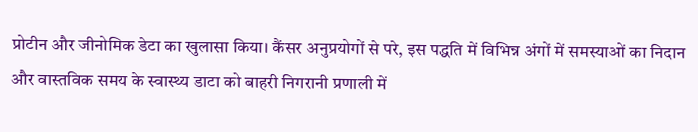प्रोटीन और जीनोमिक डेटा का खुलासा किया। कैंसर अनुप्रयोगों से परे, इस पद्धति में विभिन्न अंगों में समस्याओं का निदान और वास्तविक समय के स्वास्थ्य डाटा को बाहरी निगरानी प्रणाली में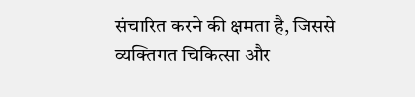संचारित करने की क्षमता है, जिससे व्यक्तिगत चिकित्सा और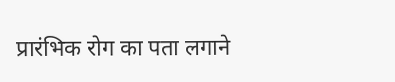प्रारंभिक रोग का पता लगाने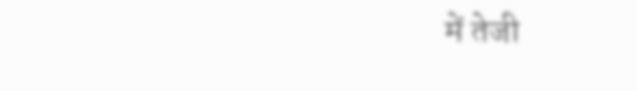में तेजी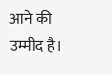आने की उम्मीद है।